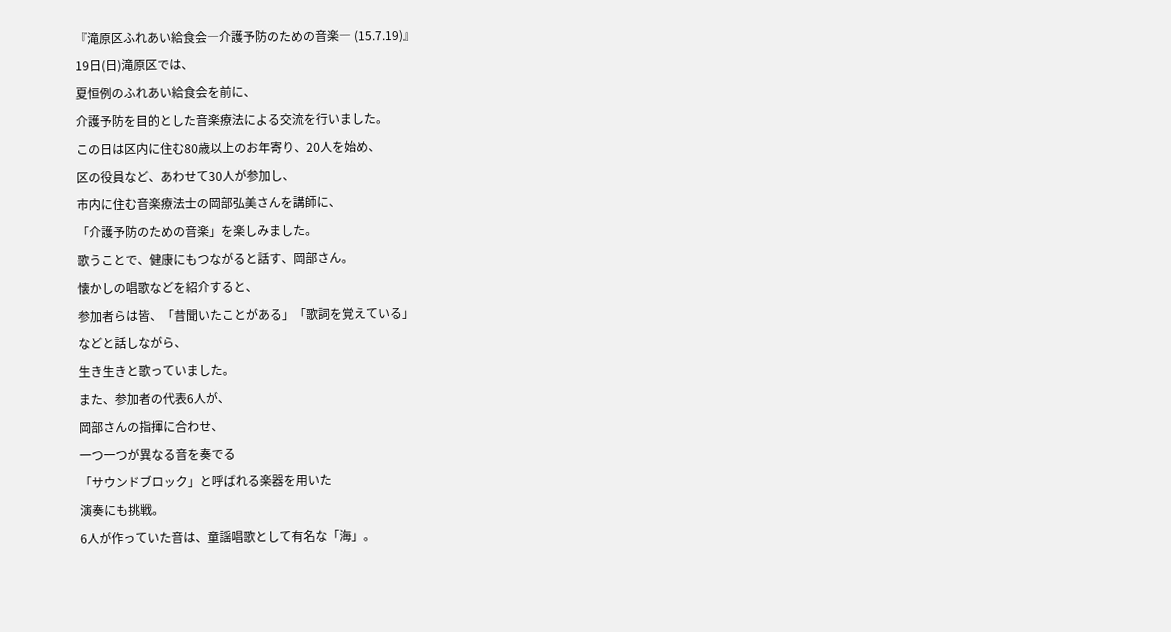『滝原区ふれあい給食会―介護予防のための音楽― (15.7.19)』
19日(日)滝原区では、
夏恒例のふれあい給食会を前に、
介護予防を目的とした音楽療法による交流を行いました。
この日は区内に住む80歳以上のお年寄り、20人を始め、
区の役員など、あわせて30人が参加し、
市内に住む音楽療法士の岡部弘美さんを講師に、
「介護予防のための音楽」を楽しみました。
歌うことで、健康にもつながると話す、岡部さん。
懐かしの唱歌などを紹介すると、
参加者らは皆、「昔聞いたことがある」「歌詞を覚えている」
などと話しながら、
生き生きと歌っていました。
また、参加者の代表6人が、
岡部さんの指揮に合わせ、
一つ一つが異なる音を奏でる
「サウンドブロック」と呼ばれる楽器を用いた
演奏にも挑戦。
6人が作っていた音は、童謡唱歌として有名な「海」。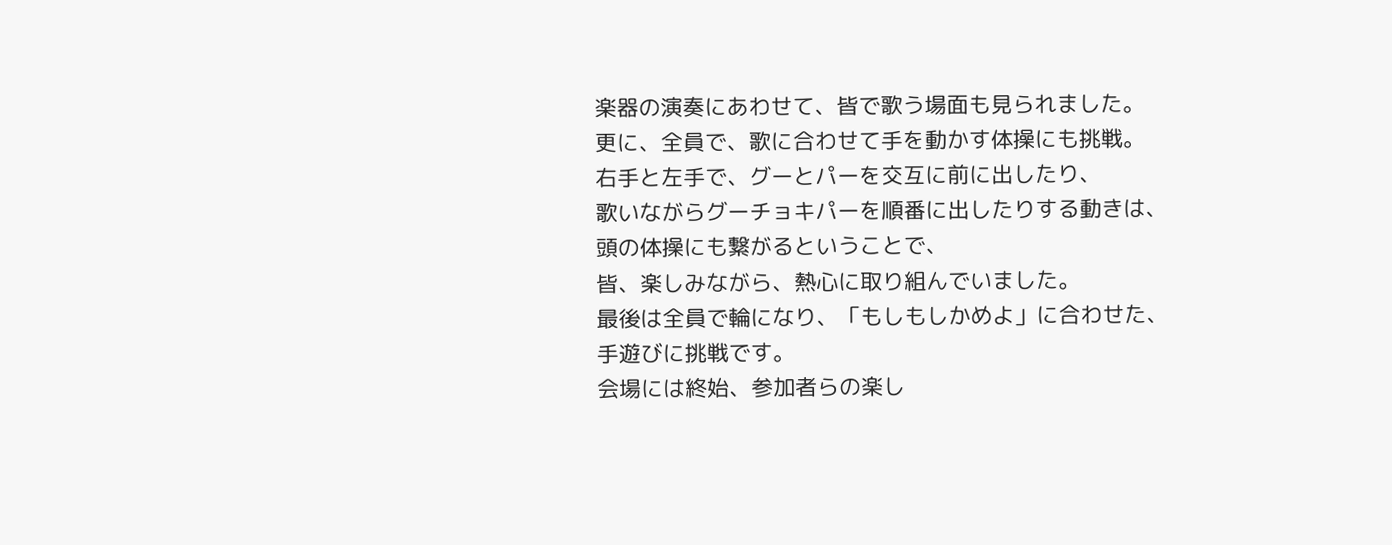楽器の演奏にあわせて、皆で歌う場面も見られました。
更に、全員で、歌に合わせて手を動かす体操にも挑戦。
右手と左手で、グーとパーを交互に前に出したり、
歌いながらグーチョキパーを順番に出したりする動きは、
頭の体操にも繋がるということで、
皆、楽しみながら、熱心に取り組んでいました。
最後は全員で輪になり、「もしもしかめよ」に合わせた、
手遊びに挑戦です。
会場には終始、参加者らの楽し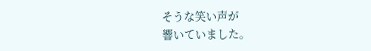そうな笑い声が
響いていました。